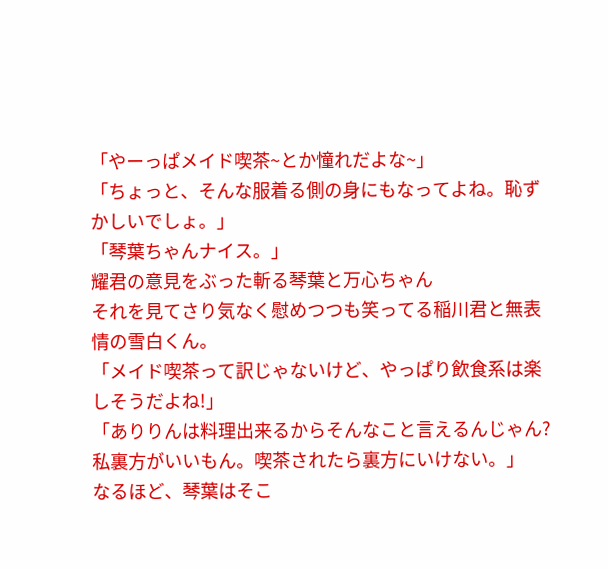「やーっぱメイド喫茶~とか憧れだよな~」
「ちょっと、そんな服着る側の身にもなってよね。恥ずかしいでしょ。」
「琴葉ちゃんナイス。」
耀君の意見をぶった斬る琴葉と万心ちゃん
それを見てさり気なく慰めつつも笑ってる稲川君と無表情の雪白くん。
「メイド喫茶って訳じゃないけど、やっぱり飲食系は楽しそうだよね!」
「ありりんは料理出来るからそんなこと言えるんじゃん?私裏方がいいもん。喫茶されたら裏方にいけない。」
なるほど、琴葉はそこ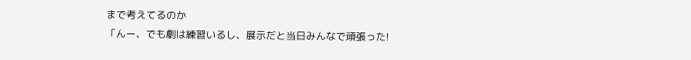まで考えてるのか
「んー、でも劇は練習いるし、展示だと当日みんなで頑張った!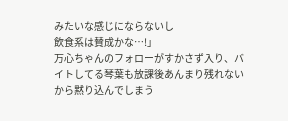みたいな感じにならないし
飲食系は賛成かな…!」
万心ちゃんのフォローがすかさず入り、バイトしてる琴葉も放課後あんまり残れないから黙り込んでしまう